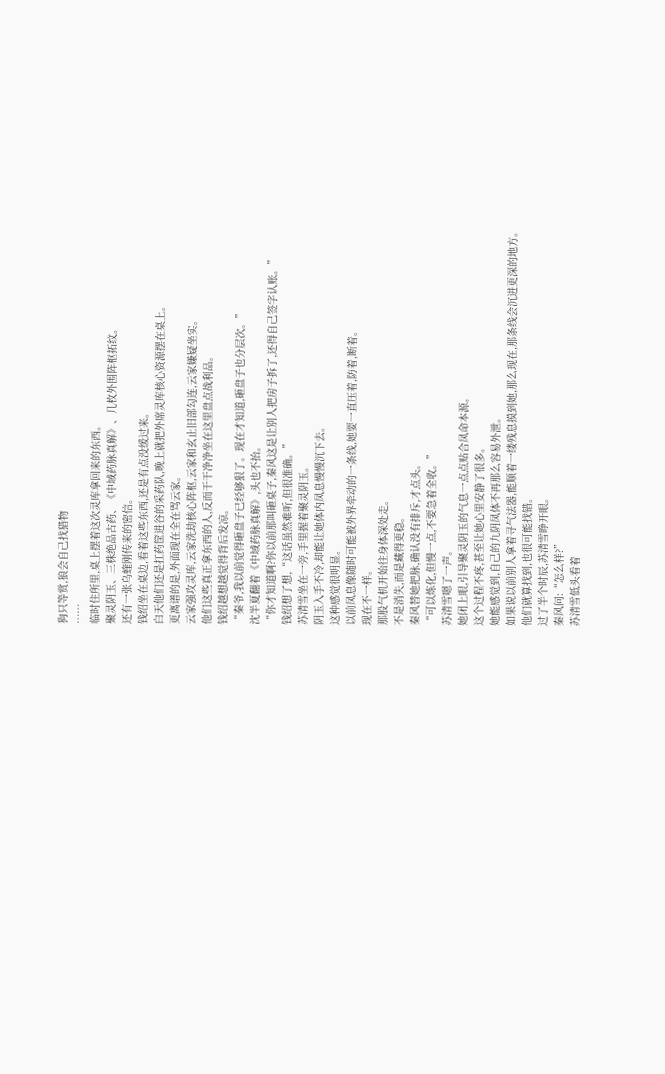狗只等赏,狼会自己找猎物
……
临时住所里,桌上摆着这次灵库拿回来的东西。
聚灵阴玉、三株绝品古药、《中域药脉真解》、几枚外围阵枢拓纹。
还有一张乌蝰刚传来的密信。
钱绍坐在桌边,看着这些东西,还是有点没缓过来。
白天他们还是扛药筐进谷的采药队,晚上就把外席灵库核心资源摆在桌上。
更离谱的是,外面现在全在骂云家。
云家强攻灵库,云家洗劫核心阵枢,云家和玄止旧部勾连,云家嫌疑坐实。
他们这些真正拿东西的人,反而干干净净坐在这里盘点战利品。
钱绍越想越觉得背后发凉。
“秦爷,我以前觉得砸盘子已经够狠了。现在才知道,砸盘子也分层次。”
沈半夏翻着《中域药脉真解》,头也不抬。
“你才知道啊?你以前那叫砸桌子,秦风这是让别人把房子拆了,还得自己签字认账。”
钱绍想了想,“这话虽然难听,但很准确。”
苏清雪坐在一旁,手里握着聚灵阴玉。
阴玉入手不冷,却能让她体内凤息慢慢沉下去。
这种感觉很明显。
以前凤息像随时可能被外界牵动的一条线,她要一直压着,防着,断着。
现在不一样。
那股气机开始往身体深处走。
不是消失,而是藏得更稳。
秦风替她把脉,确认没有排斥,才点头。
“可以炼化,但慢一点,不要急着全收。”
苏清雪嗯了一声。
她闭上眼,引导聚灵阴玉的气息一点点贴合凤命本源。
这个过程不疼,甚至让她心里安静了很多。
她能感觉到,自己的九阴凤体不再那么容易外泄。
如果说以前别人拿着寻气法器,能顺着一缕残息摸到她,那么现在,那条线会沉进更深的地方。
他们就算找到,也很可能找错。
过了半个时辰,苏清雪睁开眼。
秦风问:“怎么样?”
苏清雪低头看着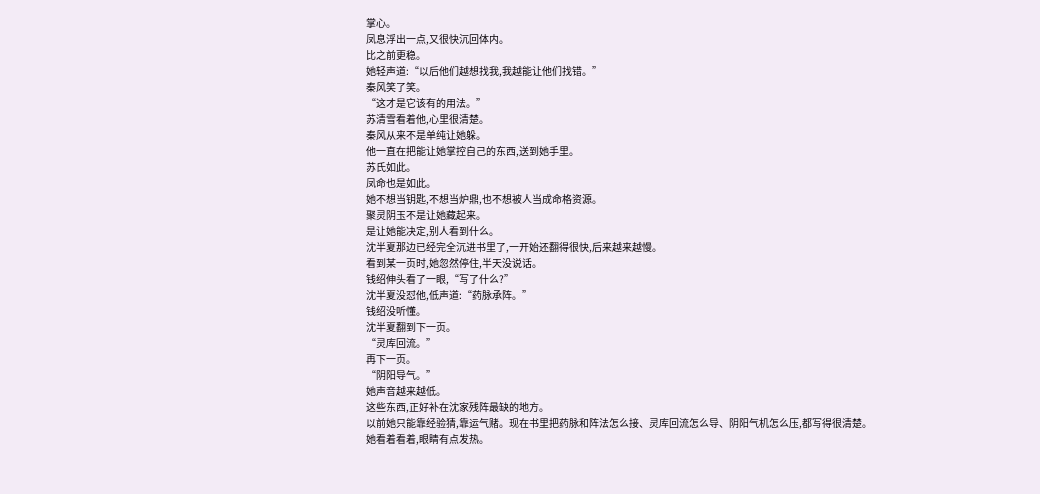掌心。
凤息浮出一点,又很快沉回体内。
比之前更稳。
她轻声道:“以后他们越想找我,我越能让他们找错。”
秦风笑了笑。
“这才是它该有的用法。”
苏清雪看着他,心里很清楚。
秦风从来不是单纯让她躲。
他一直在把能让她掌控自己的东西,送到她手里。
苏氏如此。
凤命也是如此。
她不想当钥匙,不想当炉鼎,也不想被人当成命格资源。
聚灵阴玉不是让她藏起来。
是让她能决定,别人看到什么。
沈半夏那边已经完全沉进书里了,一开始还翻得很快,后来越来越慢。
看到某一页时,她忽然停住,半天没说话。
钱绍伸头看了一眼,“写了什么?”
沈半夏没怼他,低声道:“药脉承阵。”
钱绍没听懂。
沈半夏翻到下一页。
“灵库回流。”
再下一页。
“阴阳导气。”
她声音越来越低。
这些东西,正好补在沈家残阵最缺的地方。
以前她只能靠经验猜,靠运气赌。现在书里把药脉和阵法怎么接、灵库回流怎么导、阴阳气机怎么压,都写得很清楚。
她看着看着,眼睛有点发热。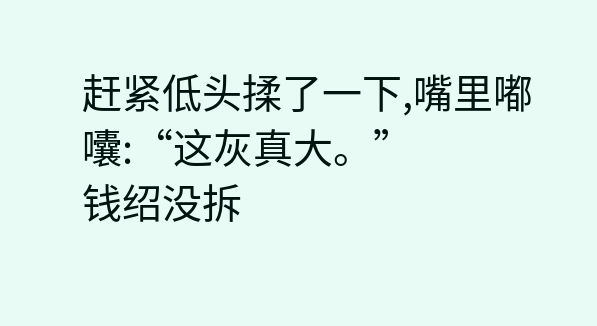赶紧低头揉了一下,嘴里嘟囔:“这灰真大。”
钱绍没拆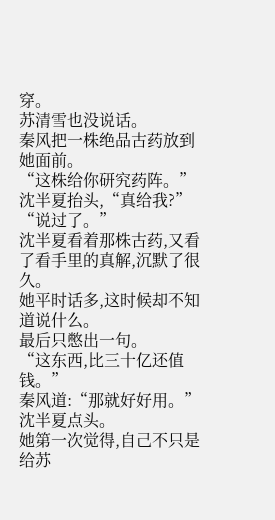穿。
苏清雪也没说话。
秦风把一株绝品古药放到她面前。
“这株给你研究药阵。”
沈半夏抬头,“真给我?”
“说过了。”
沈半夏看着那株古药,又看了看手里的真解,沉默了很久。
她平时话多,这时候却不知道说什么。
最后只憋出一句。
“这东西,比三十亿还值钱。”
秦风道:“那就好好用。”
沈半夏点头。
她第一次觉得,自己不只是给苏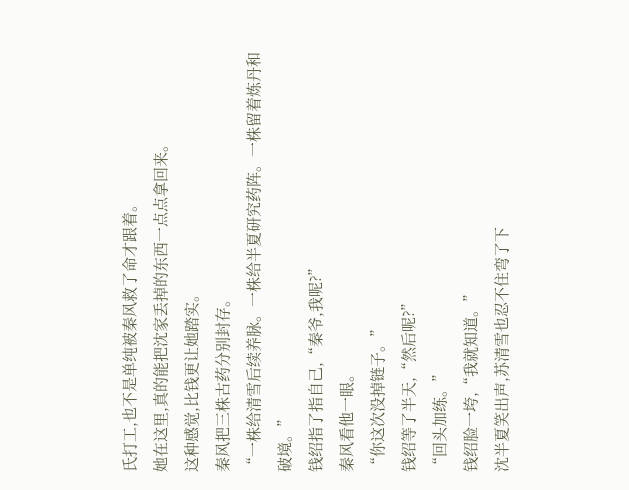氏打工,也不是单纯被秦风救了命才跟着。
她在这里,真的能把沈家丢掉的东西一点点拿回来。
这种感觉,比钱更让她踏实。
秦风把三株古药分别封存。
“一株给清雪后续养脉。一株给半夏研究药阵。一株留着炼丹和破境。”
钱绍指了指自己,“秦爷,我呢?”
秦风看他一眼。
“你这次没掉链子。”
钱绍等了半天,“然后呢?”
“回头加练。”
钱绍脸一垮,“我就知道。”
沈半夏笑出声,苏清雪也忍不住弯了下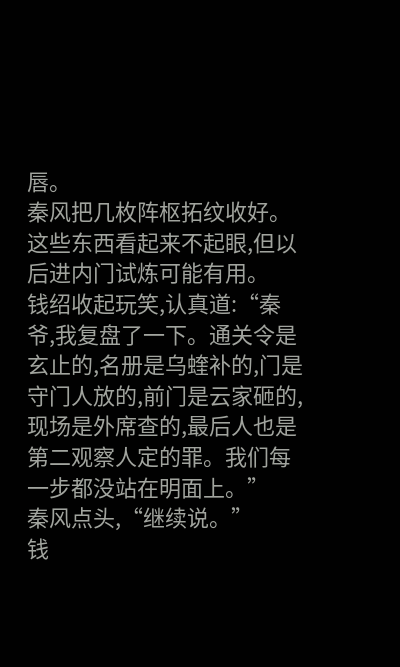唇。
秦风把几枚阵枢拓纹收好。
这些东西看起来不起眼,但以后进内门试炼可能有用。
钱绍收起玩笑,认真道:“秦爷,我复盘了一下。通关令是玄止的,名册是乌蝰补的,门是守门人放的,前门是云家砸的,现场是外席查的,最后人也是第二观察人定的罪。我们每一步都没站在明面上。”
秦风点头,“继续说。”
钱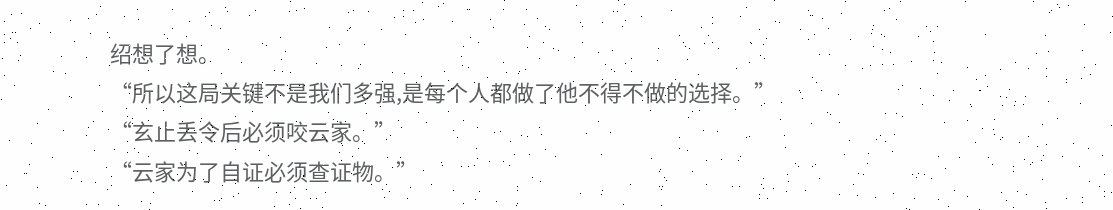绍想了想。
“所以这局关键不是我们多强,是每个人都做了他不得不做的选择。”
“玄止丢令后必须咬云家。”
“云家为了自证必须查证物。”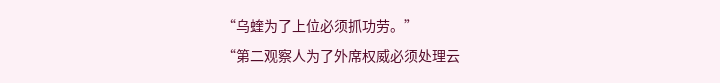“乌蝰为了上位必须抓功劳。”
“第二观察人为了外席权威必须处理云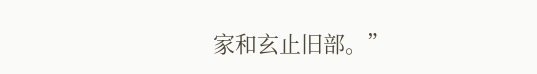家和玄止旧部。”